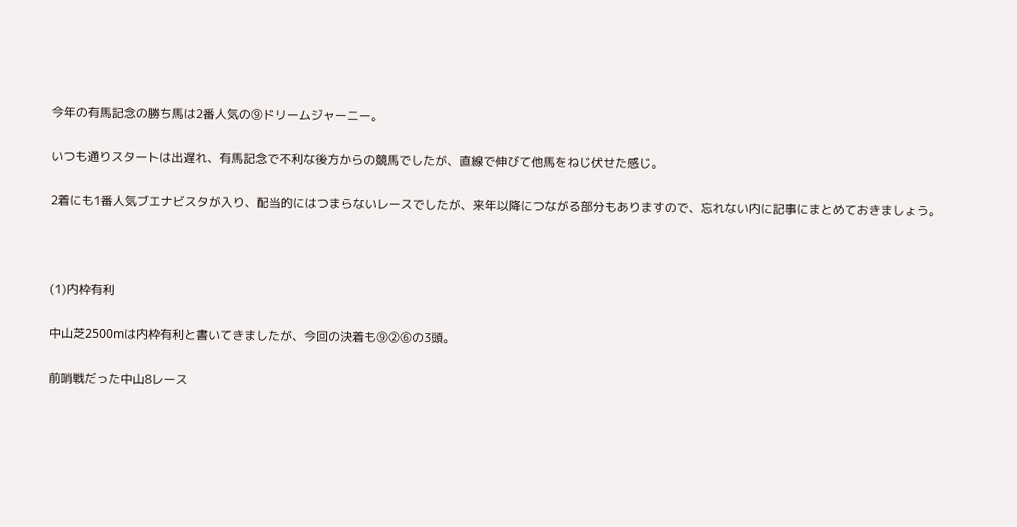今年の有馬記念の勝ち馬は2番人気の⑨ドリームジャーニー。

いつも通りスタートは出遅れ、有馬記念で不利な後方からの競馬でしたが、直線で伸びて他馬をねじ伏せた感じ。

2着にも1番人気ブエナビスタが入り、配当的にはつまらないレースでしたが、来年以降につながる部分もありますので、忘れない内に記事にまとめておきましょう。



(1)内枠有利

中山芝2500mは内枠有利と書いてきましたが、今回の決着も⑨②⑥の3頭。

前哨戦だった中山8レース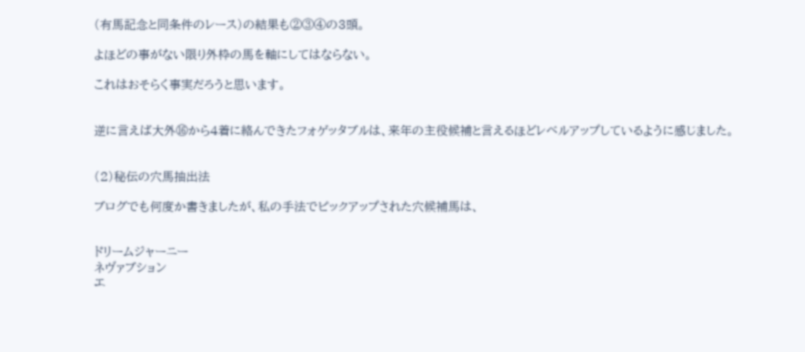(有馬記念と同条件のレース)の結果も②③④の3頭。

よほどの事がない限り外枠の馬を軸にしてはならない。

これはおそらく事実だろうと思います。


逆に言えば大外⑯から4着に絡んできたフォゲッタブルは、来年の主役候補と言えるほどレベルアップしているように感じました。


(2)秘伝の穴馬抽出法

ブログでも何度か書きましたが、私の手法でピックアップされた穴候補馬は、


ドリームジャーニー
ネヴァブション
エ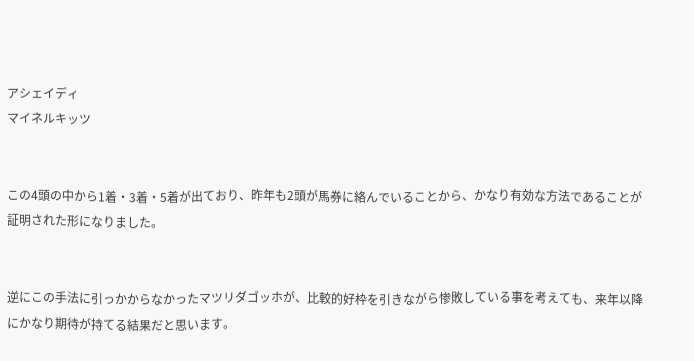アシェイディ
マイネルキッツ


この4頭の中から1着・3着・5着が出ており、昨年も2頭が馬券に絡んでいることから、かなり有効な方法であることが証明された形になりました。


逆にこの手法に引っかからなかったマツリダゴッホが、比較的好枠を引きながら惨敗している事を考えても、来年以降にかなり期待が持てる結果だと思います。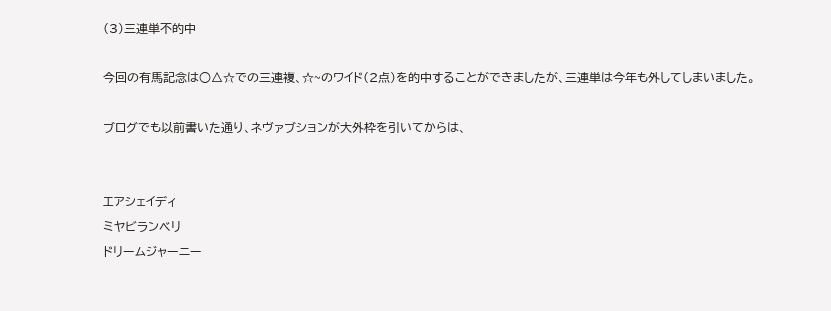(3)三連単不的中

今回の有馬記念は○△☆での三連複、☆~のワイド(2点)を的中することができましたが、三連単は今年も外してしまいました。

ブログでも以前書いた通り、ネヴァブションが大外枠を引いてからは、


エアシェイディ
ミヤビランベリ
ドリームジャーニー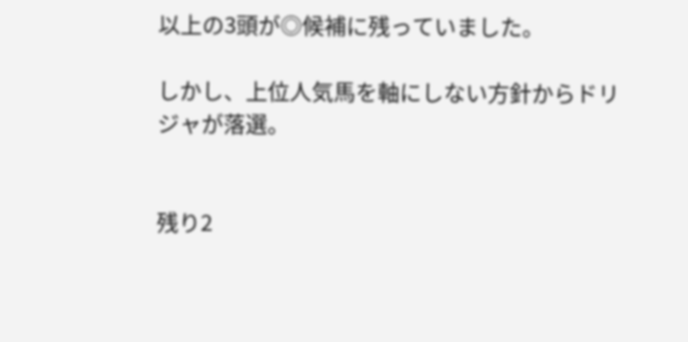以上の3頭が◎候補に残っていました。

しかし、上位人気馬を軸にしない方針からドリジャが落選。


残り2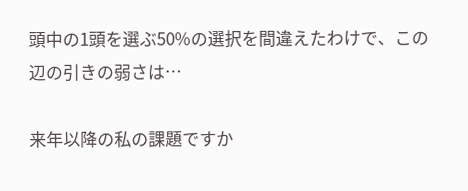頭中の1頭を選ぶ50%の選択を間違えたわけで、この辺の引きの弱さは…

来年以降の私の課題ですか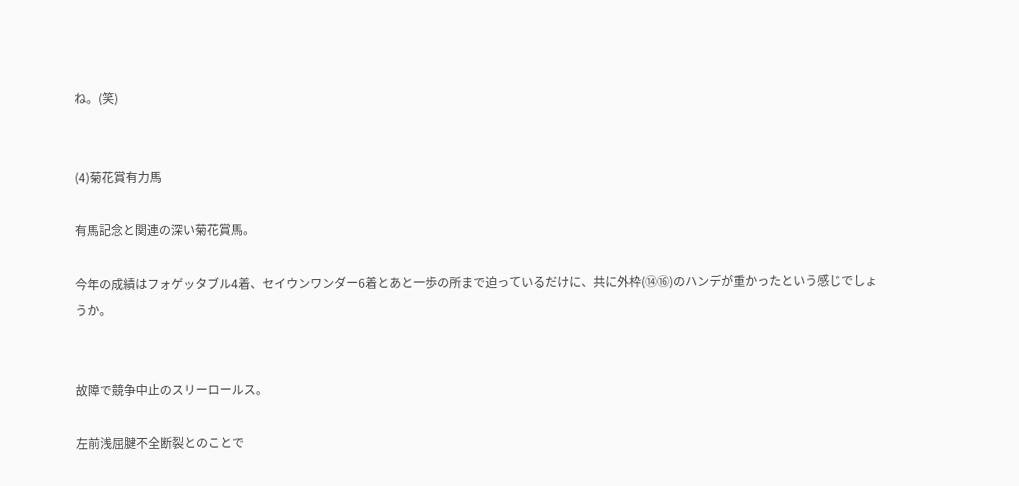ね。(笑)


(4)菊花賞有力馬

有馬記念と関連の深い菊花賞馬。

今年の成績はフォゲッタブル4着、セイウンワンダー6着とあと一歩の所まで迫っているだけに、共に外枠(⑭⑯)のハンデが重かったという感じでしょうか。


故障で競争中止のスリーロールス。

左前浅屈腱不全断裂とのことで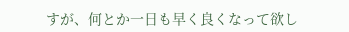すが、何とか一日も早く良くなって欲し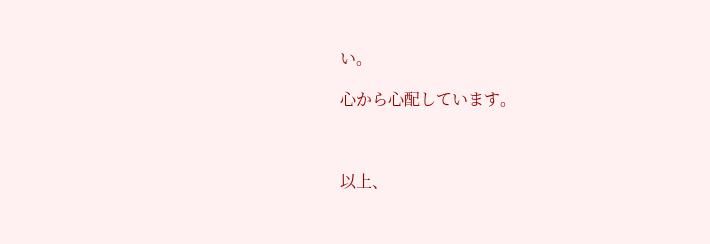い。

心から心配しています。



以上、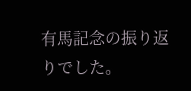有馬記念の振り返りでした。